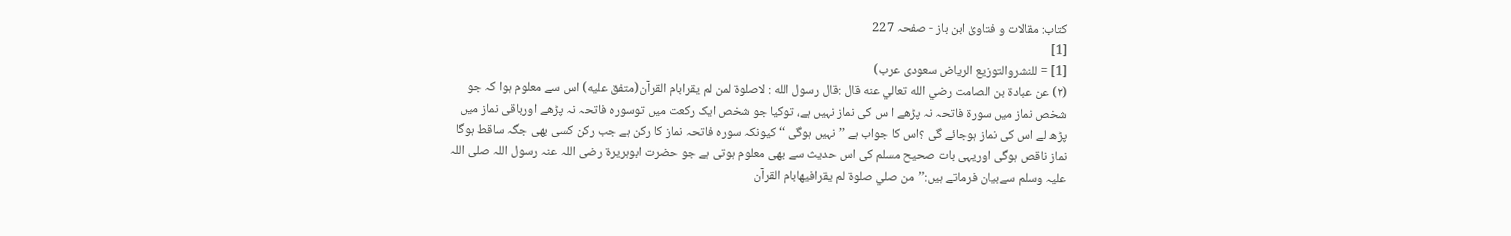کتاب: مقالات و فتاویٰ ابن باز - صفحہ 227
[1]
[1] = للنشروالتوزیع الریاض سعودی عرب)
(۲) عن عبادة بن الصامت رضي الله تعالي عنه قال :قال رسول الله : لاصلوة لمن لم يقرابام القرآن(متفق عليه) اس سے معلوم ہوا کہ جو شخص نماز میں سورۃ فاتحہ نہ پڑھے ا س کی نماز نہیں ہے، توکیا جو شخص ایک رکعت میں توسورہ فاتحہ نہ پڑھے اورباقی نماز میں پڑھ لے اس کی نماز ہوجائے گی ؟اس کا جواب ہے ’’نہیں ہوگی ‘‘ کیونکہ سورہ فاتحہ نماز کا رکن ہے جب رکن کسی بھی جگہ ساقط ہوگا نماز ناقص ہوگی اوریہی بات صحیح مسلم کی اس حدیث سے بھی معلوم ہوتی ہے جو حضرت ابوہریرۃ رضی اللہ عنہ رسول اللہ صلی اللہ علیہ وسلم سےبیان فرماتے ہیں:’’من صلي صلوة لم يقرافيهابام القرآن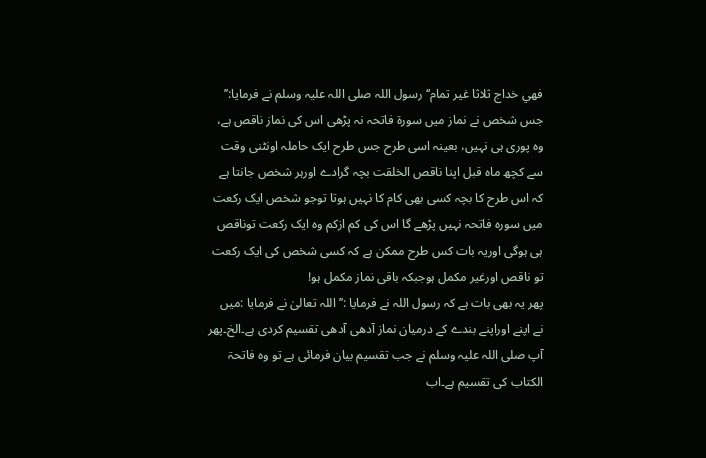فهي خداج ثلاثا غير تمام‘‘ رسول اللہ صلی اللہ علیہ وسلم نے فرمایا:’’ جس شخص نے نماز میں سورۃ فاتحہ نہ پڑھی اس کی نماز ناقص ہے، وہ پوری ہی نہیں، بعینہ اسی طرح جس طرح ایک حاملہ اونٹنی وقت سے کچھ ماہ قبل اپنا ناقص الخلقت بچہ گرادے اورہر شخص جانتا ہے کہ اس طرح کا بچہ کسی بھی کام کا نہیں ہوتا توجو شخص ایک رکعت میں سورہ فاتحہ نہیں پڑھے گا اس کی کم ازکم وہ ایک رکعت توناقص ہی ہوگی اوریہ بات کس طرح ممکن ہے کہ کسی شخص کی ایک رکعت تو ناقص اورغیر مکمل ہوجبکہ باقی نماز مکمل ہو!
پھر یہ بھی بات ہے کہ رسول اللہ نے فرمایا :’’اللہ تعالیٰ نے فرمایا :میں نے اپنے اوراپنے بندے کے درمیان نماز آدھی آدھی تقسیم کردی ہے۔الخ۔پھر آپ صلی اللہ علیہ وسلم نے جب تقسیم بیان فرمائی ہے تو وہ فاتحۃ الکتاب کی تقسیم ہے۔اب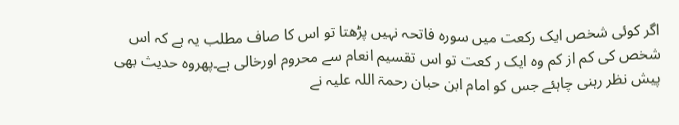اگر کوئی شخص ایک رکعت میں سورہ فاتحہ نہیں پڑھتا تو اس کا صاف مطلب یہ ہے کہ اس شخص کی کم از کم وہ ایک ر کعت تو اس تقسیم انعام سے محروم اورخالی ہے۔پھروہ حدیث بھی پیش نظر رہنی چاہئے جس کو امام ابن حبان رحمۃ اللہ علیہ نے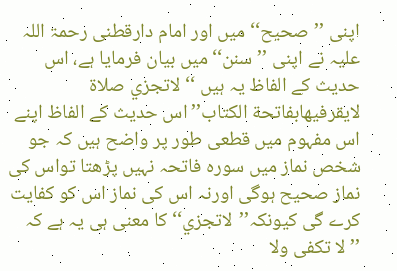اپنی ’’صحیح‘‘ میں اور امام دارقطنی رحمۃ اللہ علیہ نے اپنی ’’سنن‘‘میں بیان فرمایا ہے، اس حدیث کے الفاظ یہ ہیں ‘‘لاتجزي صلاة لايقرفيهابفاتحة الكتاب’’اس حدیث کے الفاظ اپنے اس مفہوم میں قطعی طور پر واضح ہیں کہ جو شخص نماز میں سورہ فاتحہ نہیں پڑھتا تواس کی نماز صحیح ہوگی اورنہ اس کی نماز اس کو کفایت کرے گی کیونکہ’’لاتجزي‘‘ کا معنی ہی یہ ہے کہ ’’لا تکفی ولا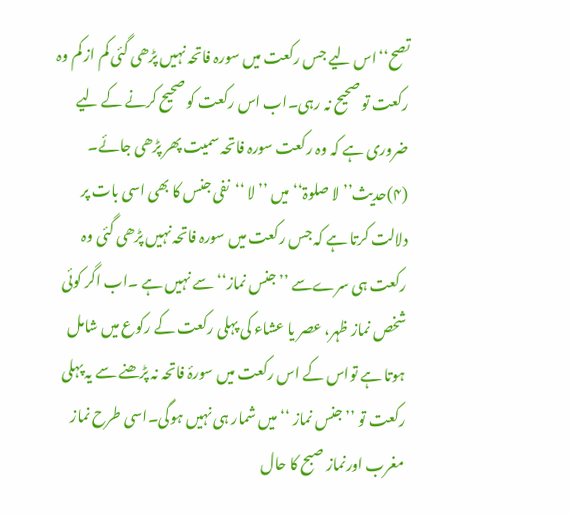تصح‘‘اس لیے جس رکعت میں سورہ فاتحہ نہیں پڑھی گئی کم از کم وہ رکعت تو صحیح نہ رہی۔اب اس رکعت کو صحیح کرنے کے لیے ضروری ہے کہ وہ رکعت سورہ فاتحہ سمیت پھر پڑھی جائے۔
(۴)حدیث’’لا صلوۃ‘‘میں ’’لا ‘‘نفی جنس کا بھی اسی بات پر دلالت کرتا ہے کہ جس رکعت میں سورہ فاتحہ نہیں پڑھی گئی وہ رکعت ہی سرےسے ’’جنس نماز‘‘ سے نہیں ہے ۔اب اگر کوئی شخص نماز ظہر، عصر یا عشاء کی پہلی رکعت کے رکوع میں شامل ہوتا ہے تواس کے اس رکعت میں سورۂ فاتحہ نہ پڑھنے سے یہ پہلی رکعت تو ’’جنس نماز ‘‘میں شمار ہی نہیں ہوگی۔اسی طرح نماز مغرب اورنماز صبح کا حال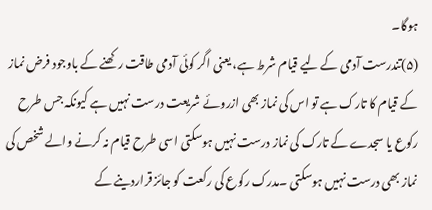ہوگا۔
(۵)تندرست آدمی کے لیے قیام شرط ہے، یعنی اگر کوئی آدمی طاقت رکھنے کے باوجود فرض نماز کے قیام کا تارک ہے تو اس کی نماز بھی ازروئے شریعت درست نہیں ہے کیونکہ جس طرح رکوع یا سجدے کے تارک کی نماز درست نہیں ہوسکتی اسی طرح قیام نہ کرنے والے شخص کی نماز بھی درست نہیں ہوسکتی ۔مدرک رکوع کی رکعت کو جائز قراردینے کے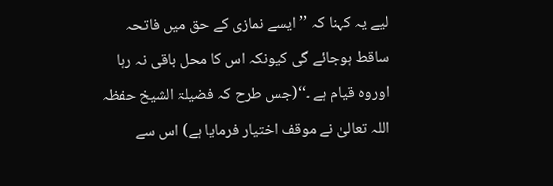لیے یہ کہنا کہ ’’ایسے نمازی کے حق میں فاتحہ ساقط ہوجائے گی کیونکہ اس کا محل باقی نہ رہا اوروہ قیام ہے ۔‘‘(جس طرح کہ فضیلۃ الشیخ حفظہ اللہ تعالیٰ نے موقف اختیار فرمایا ہے) اس سے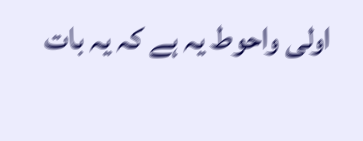اولی واحوط یہ ہے کہ یہ بات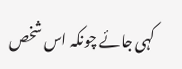کہی جائے چونکہ اس شخص